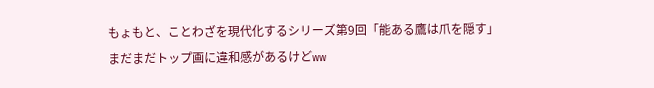もょもと、ことわざを現代化するシリーズ第9回「能ある鷹は爪を隠す」
まだまだトップ画に違和感があるけどww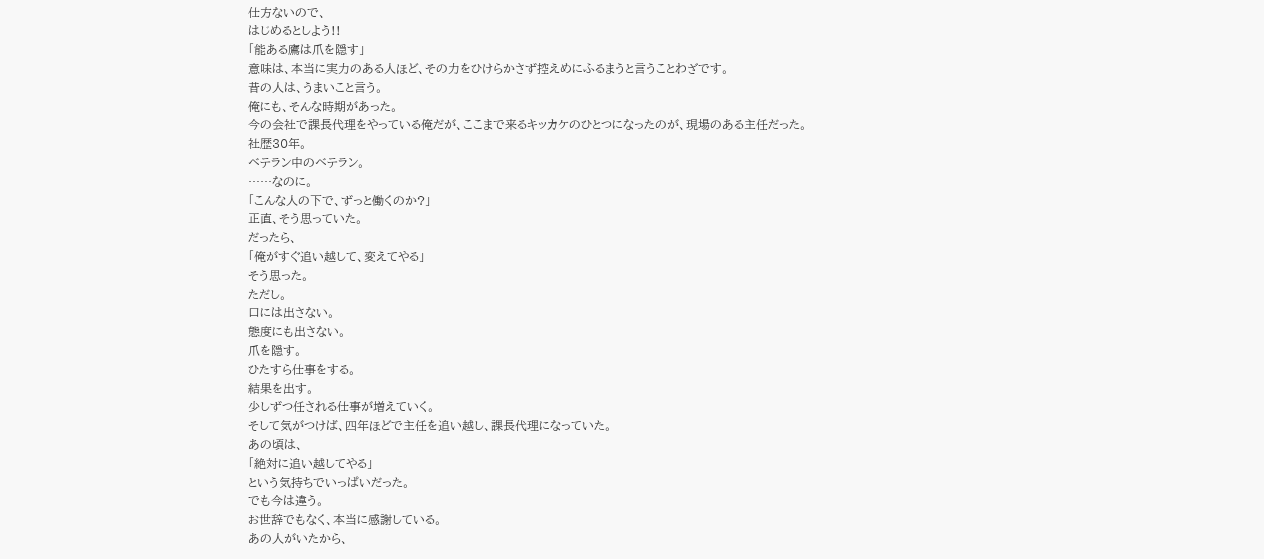仕方ないので、
はじめるとしよう!!
「能ある鷹は爪を隠す」
意味は、本当に実力のある人ほど、その力をひけらかさず控えめにふるまうと言うことわざです。
昔の人は、うまいこと言う。
俺にも、そんな時期があった。
今の会社で課長代理をやっている俺だが、ここまで来るキッカケのひとつになったのが、現場のある主任だった。
社歴30年。
ベテラン中のベテラン。
……なのに。
「こんな人の下で、ずっと働くのか?」
正直、そう思っていた。
だったら、
「俺がすぐ追い越して、変えてやる」
そう思った。
ただし。
口には出さない。
態度にも出さない。
爪を隠す。
ひたすら仕事をする。
結果を出す。
少しずつ任される仕事が増えていく。
そして気がつけば、四年ほどで主任を追い越し、課長代理になっていた。
あの頃は、
「絶対に追い越してやる」
という気持ちでいっぱいだった。
でも今は違う。
お世辞でもなく、本当に感謝している。
あの人がいたから、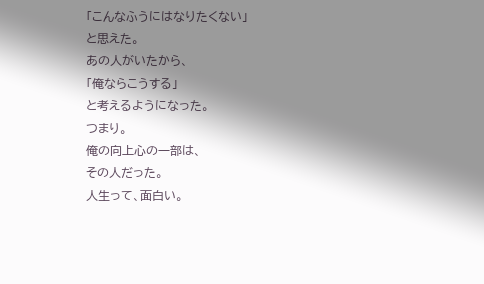「こんなふうにはなりたくない」
と思えた。
あの人がいたから、
「俺ならこうする」
と考えるようになった。
つまり。
俺の向上心の一部は、
その人だった。
人生って、面白い。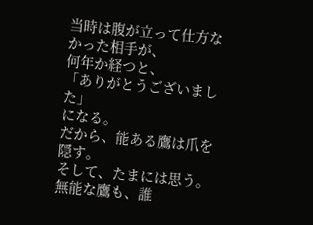当時は腹が立って仕方なかった相手が、
何年か経つと、
「ありがとうございました」
になる。
だから、能ある鷹は爪を隠す。
そして、たまには思う。
無能な鷹も、誰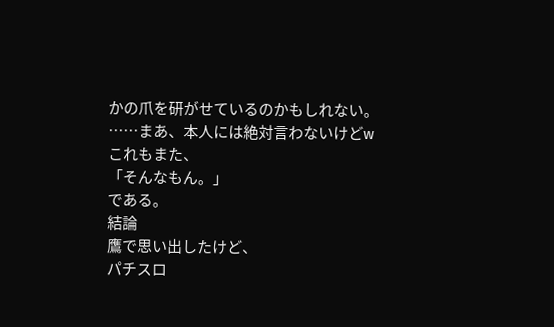かの爪を研がせているのかもしれない。
……まあ、本人には絶対言わないけどw
これもまた、
「そんなもん。」
である。
結論
鷹で思い出したけど、
パチスロ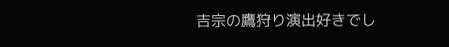吉宗の鷹狩り演出好きでし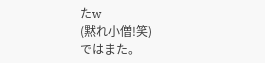たw
(黙れ小僧!笑)
ではまた。